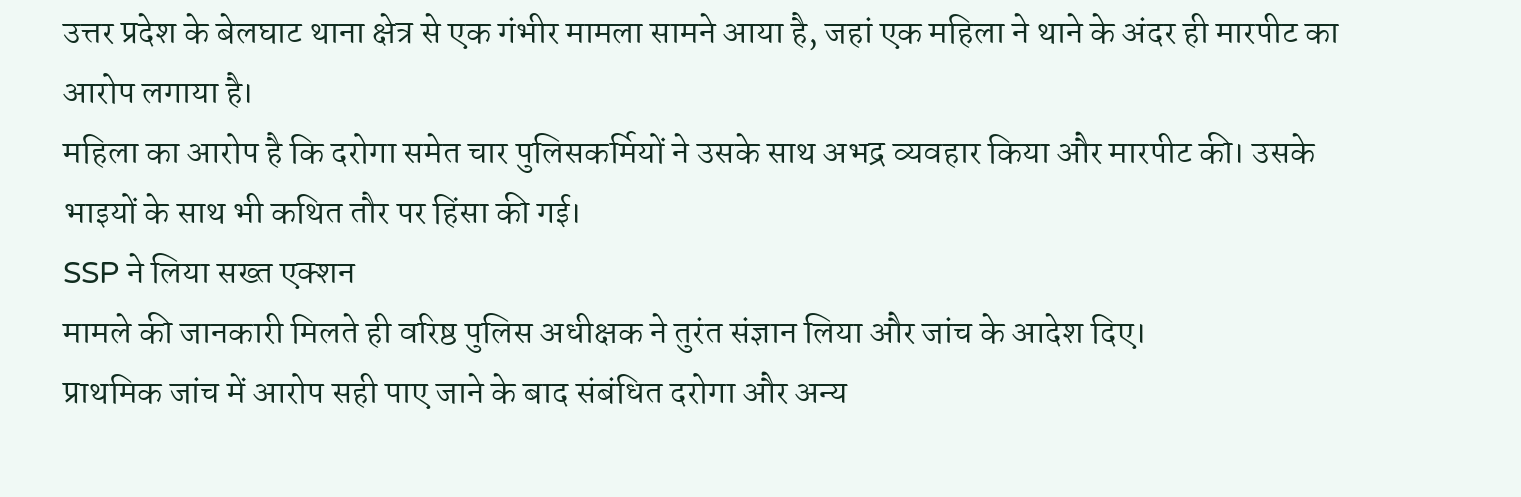उत्तर प्रदेश के बेलघाट थाना क्षेत्र से एक गंभीर मामला सामने आया है, जहां एक महिला ने थाने के अंदर ही मारपीट का आरोप लगाया है।
महिला का आरोप है कि दरोगा समेत चार पुलिसकर्मियों ने उसके साथ अभद्र व्यवहार किया और मारपीट की। उसके भाइयों के साथ भी कथित तौर पर हिंसा की गई।
SSP ने लिया सख्त एक्शन
मामले की जानकारी मिलते ही वरिष्ठ पुलिस अधीक्षक ने तुरंत संज्ञान लिया और जांच के आदेश दिए।
प्राथमिक जांच में आरोप सही पाए जाने के बाद संबंधित दरोगा और अन्य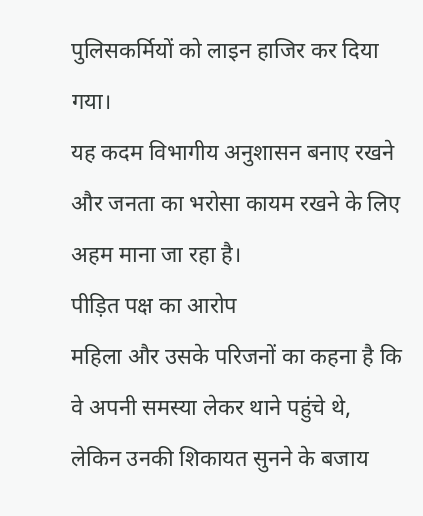पुलिसकर्मियों को लाइन हाजिर कर दिया गया।
यह कदम विभागीय अनुशासन बनाए रखने और जनता का भरोसा कायम रखने के लिए अहम माना जा रहा है।
पीड़ित पक्ष का आरोप
महिला और उसके परिजनों का कहना है कि वे अपनी समस्या लेकर थाने पहुंचे थे, लेकिन उनकी शिकायत सुनने के बजाय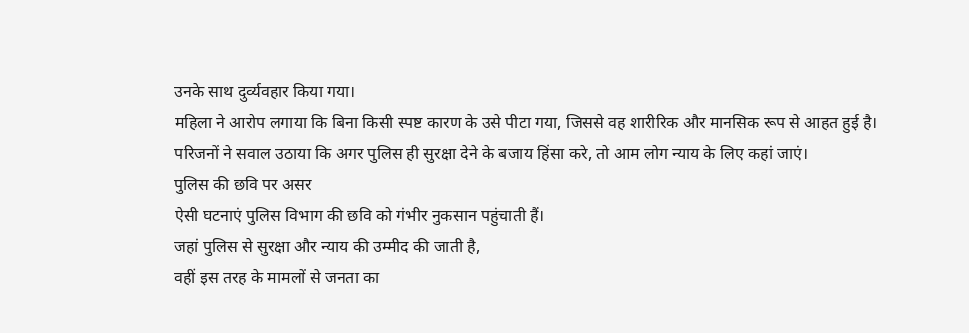उनके साथ दुर्व्यवहार किया गया।
महिला ने आरोप लगाया कि बिना किसी स्पष्ट कारण के उसे पीटा गया, जिससे वह शारीरिक और मानसिक रूप से आहत हुई है।
परिजनों ने सवाल उठाया कि अगर पुलिस ही सुरक्षा देने के बजाय हिंसा करे, तो आम लोग न्याय के लिए कहां जाएं।
पुलिस की छवि पर असर
ऐसी घटनाएं पुलिस विभाग की छवि को गंभीर नुकसान पहुंचाती हैं।
जहां पुलिस से सुरक्षा और न्याय की उम्मीद की जाती है,
वहीं इस तरह के मामलों से जनता का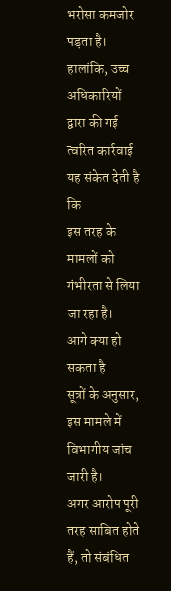भरोसा कमजोर पड़ता है।
हालांकि, उच्च अधिकारियों द्वारा की गई त्वरित कार्रवाई यह संकेत देती है कि
इस तरह के मामलों को गंभीरता से लिया जा रहा है।
आगे क्या हो सकता है
सूत्रों के अनुसार, इस मामले में विभागीय जांच जारी है।
अगर आरोप पूरी तरह साबित होते हैं, तो संबंधित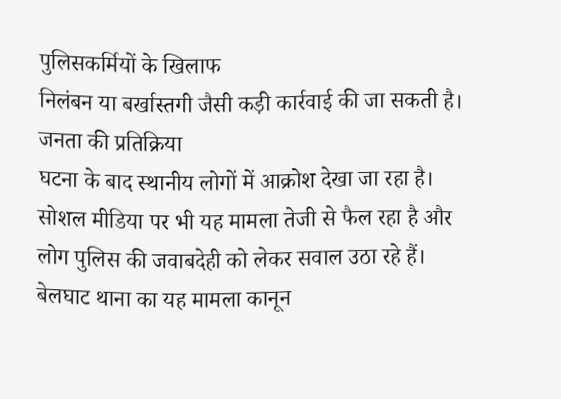पुलिसकर्मियों के खिलाफ
निलंबन या बर्खास्तगी जैसी कड़ी कार्रवाई की जा सकती है।
जनता की प्रतिक्रिया
घटना के बाद स्थानीय लोगों में आक्रोश देखा जा रहा है।
सोशल मीडिया पर भी यह मामला तेजी से फैल रहा है और
लोग पुलिस की जवाबदेही को लेकर सवाल उठा रहे हैं।
बेलघाट थाना का यह मामला कानून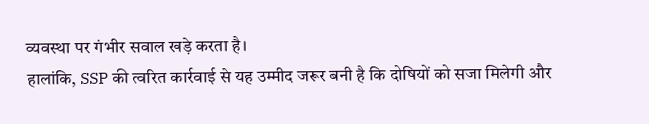व्यवस्था पर गंभीर सवाल खड़े करता है।
हालांकि, SSP की त्वरित कार्रवाई से यह उम्मीद जरूर बनी है कि दोषियों को सजा मिलेगी और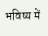भविष्य में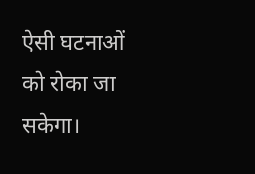ऐसी घटनाओं को रोका जा सकेगा।